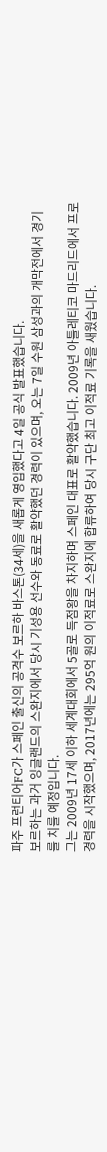파주 프런티어FC가 스페인 출신의 공격수 보르하 바스톤(34세)을 새롭게 영입했다고 4일 공식 발표했습니다.
보르하는 과거 잉글랜드의 스완지에서 당시 기성용 선수와 동료로 활약했던 경력이 있으며, 오는 7일 수원 삼성과의 개막전에서 경기를 치를 예정입니다.
그는 2009년 17세 이하 세계대회에서 5골로 득점왕을 차지하며 스페인 대표로 활약했습니다. 2009년 아틀레티코 마드리드에서 프로 경력을 시작했으며, 2017년에는 295억 원의 이적료로 스완지에 합류하여 당시 구단 최고 이적료 기록을 새웠습니다.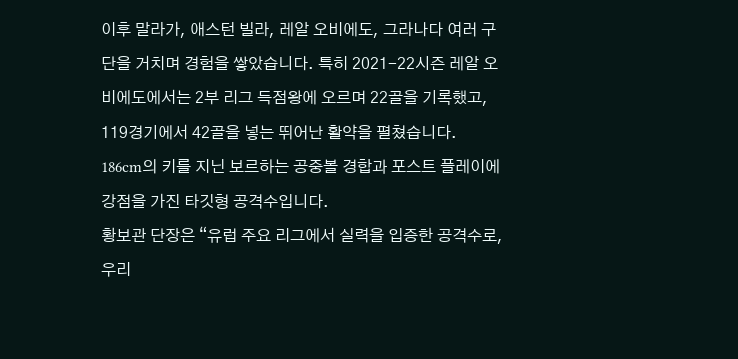이후 말라가, 애스턴 빌라, 레알 오비에도, 그라나다 여러 구단을 거치며 경험을 쌓았습니다. 특히 2021-22시즌 레알 오비에도에서는 2부 리그 득점왕에 오르며 22골을 기록했고, 119경기에서 42골을 넣는 뛰어난 활약을 펼쳤습니다.
186cm의 키를 지닌 보르하는 공중볼 경합과 포스트 플레이에 강점을 가진 타깃형 공격수입니다.
황보관 단장은 “유럽 주요 리그에서 실력을 입증한 공격수로, 우리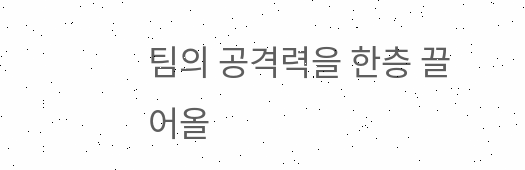팀의 공격력을 한층 끌어올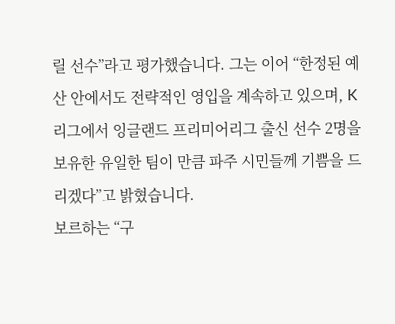릴 선수”라고 평가했습니다. 그는 이어 “한정된 예산 안에서도 전략적인 영입을 계속하고 있으며, K리그에서 잉글랜드 프리미어리그 출신 선수 2명을 보유한 유일한 팀이 만큼 파주 시민들께 기쁨을 드리겠다”고 밝혔습니다.
보르하는 “구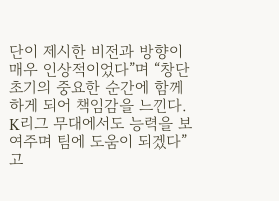단이 제시한 비전과 방향이 매우 인상적이었다”며 “창단 초기의 중요한 순간에 함께하게 되어 책임감을 느낀다. K리그 무대에서도 능력을 보여주며 팀에 도움이 되겠다”고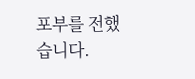포부를 전했습니다.